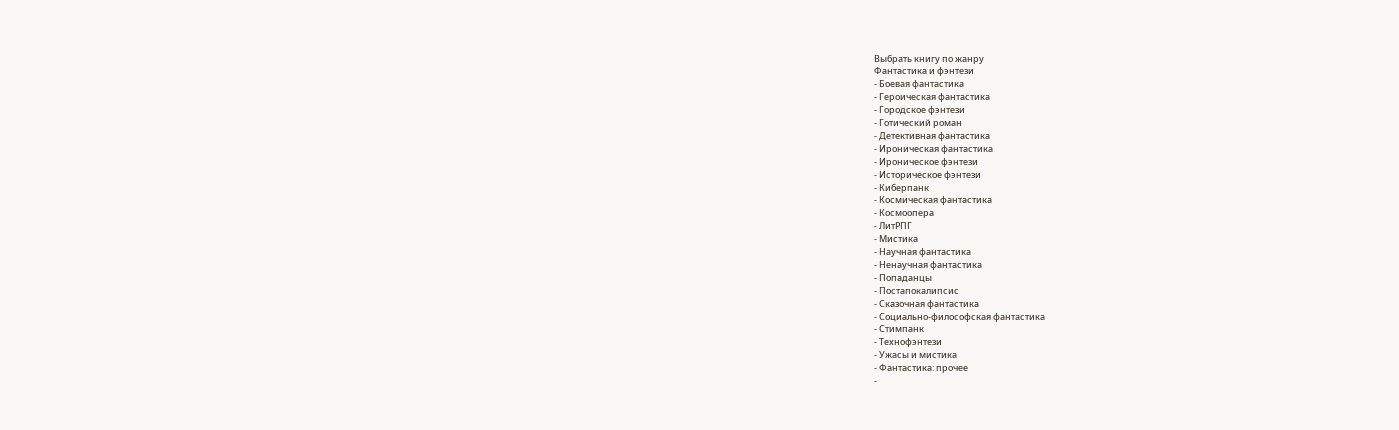Выбрать книгу по жанру
Фантастика и фэнтези
- Боевая фантастика
- Героическая фантастика
- Городское фэнтези
- Готический роман
- Детективная фантастика
- Ироническая фантастика
- Ироническое фэнтези
- Историческое фэнтези
- Киберпанк
- Космическая фантастика
- Космоопера
- ЛитРПГ
- Мистика
- Научная фантастика
- Ненаучная фантастика
- Попаданцы
- Постапокалипсис
- Сказочная фантастика
- Социально-философская фантастика
- Стимпанк
- Технофэнтези
- Ужасы и мистика
- Фантастика: прочее
-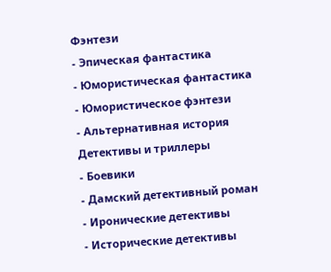Фэнтези
- Эпическая фантастика
- Юмористическая фантастика
- Юмористическое фэнтези
- Альтернативная история
Детективы и триллеры
- Боевики
- Дамский детективный роман
- Иронические детективы
- Исторические детективы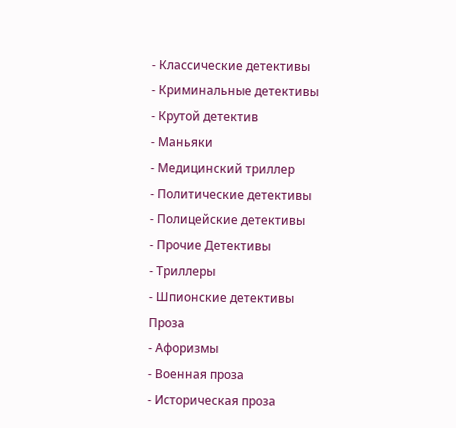- Классические детективы
- Криминальные детективы
- Крутой детектив
- Маньяки
- Медицинский триллер
- Политические детективы
- Полицейские детективы
- Прочие Детективы
- Триллеры
- Шпионские детективы
Проза
- Афоризмы
- Военная проза
- Историческая проза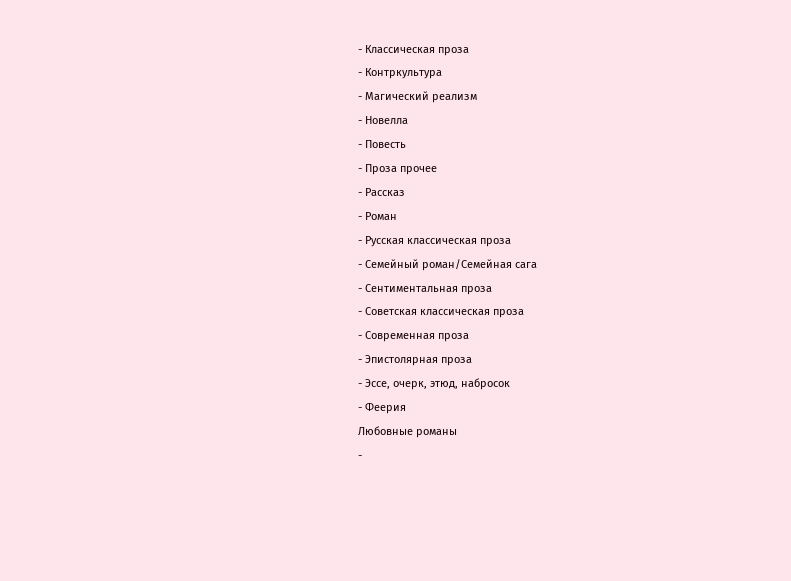- Классическая проза
- Контркультура
- Магический реализм
- Новелла
- Повесть
- Проза прочее
- Рассказ
- Роман
- Русская классическая проза
- Семейный роман/Семейная сага
- Сентиментальная проза
- Советская классическая проза
- Современная проза
- Эпистолярная проза
- Эссе, очерк, этюд, набросок
- Феерия
Любовные романы
-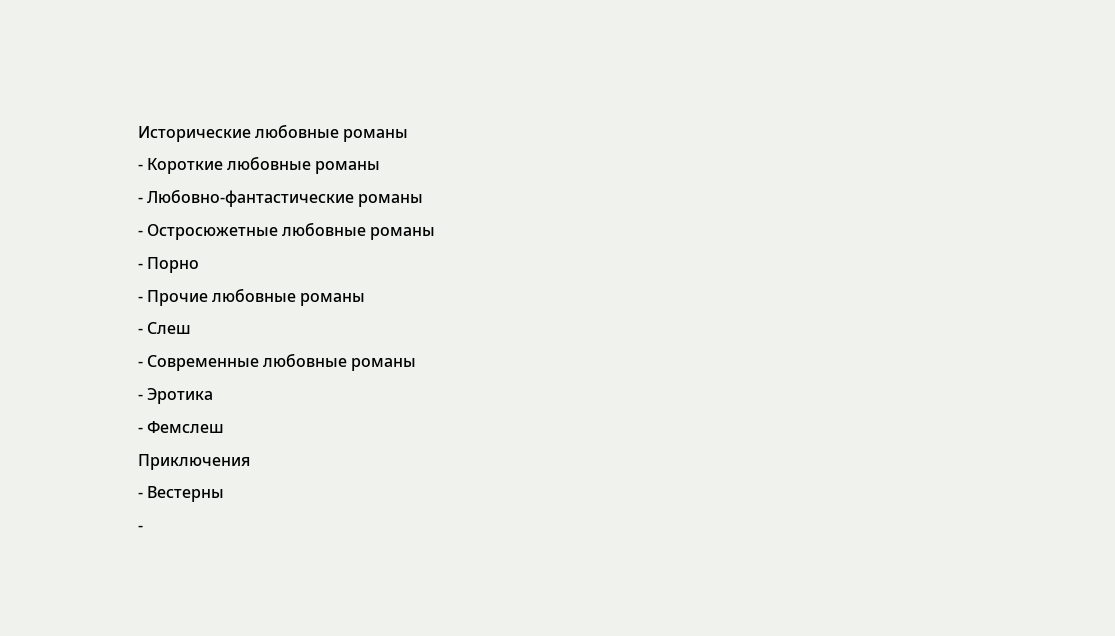Исторические любовные романы
- Короткие любовные романы
- Любовно-фантастические романы
- Остросюжетные любовные романы
- Порно
- Прочие любовные романы
- Слеш
- Современные любовные романы
- Эротика
- Фемслеш
Приключения
- Вестерны
-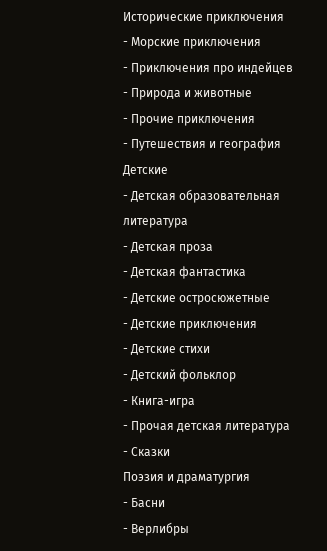Исторические приключения
- Морские приключения
- Приключения про индейцев
- Природа и животные
- Прочие приключения
- Путешествия и география
Детские
- Детская образовательная литература
- Детская проза
- Детская фантастика
- Детские остросюжетные
- Детские приключения
- Детские стихи
- Детский фольклор
- Книга-игра
- Прочая детская литература
- Сказки
Поэзия и драматургия
- Басни
- Верлибры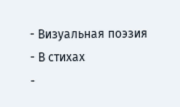- Визуальная поэзия
- В стихах
-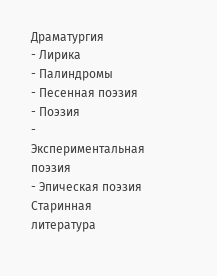Драматургия
- Лирика
- Палиндромы
- Песенная поэзия
- Поэзия
- Экспериментальная поэзия
- Эпическая поэзия
Старинная литература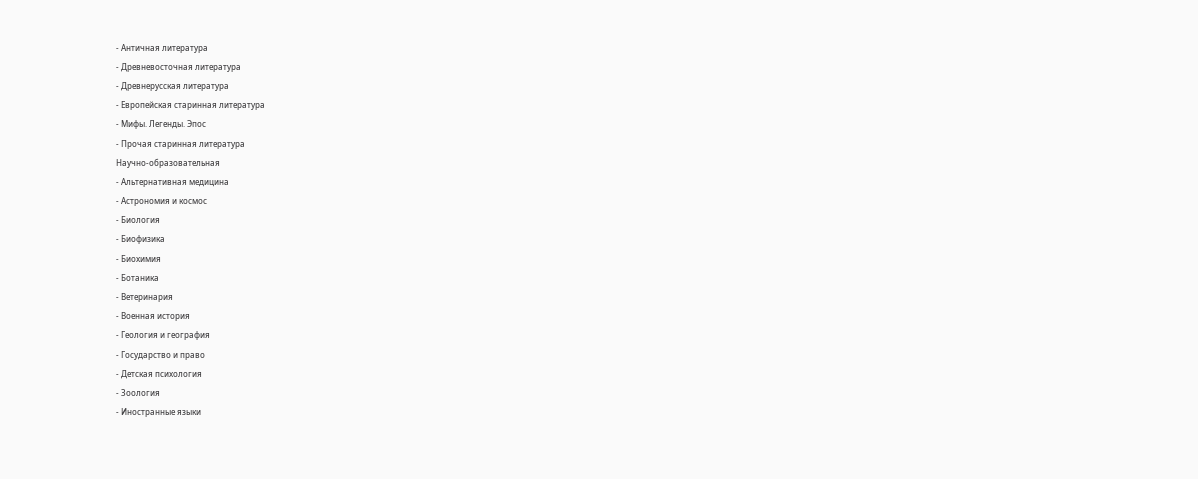- Античная литература
- Древневосточная литература
- Древнерусская литература
- Европейская старинная литература
- Мифы. Легенды. Эпос
- Прочая старинная литература
Научно-образовательная
- Альтернативная медицина
- Астрономия и космос
- Биология
- Биофизика
- Биохимия
- Ботаника
- Ветеринария
- Военная история
- Геология и география
- Государство и право
- Детская психология
- Зоология
- Иностранные языки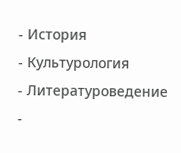- История
- Культурология
- Литературоведение
-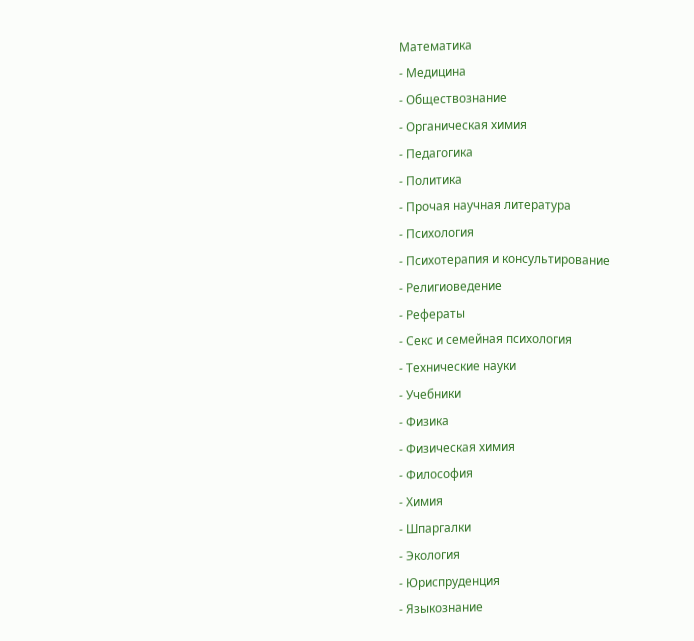Математика
- Медицина
- Обществознание
- Органическая химия
- Педагогика
- Политика
- Прочая научная литература
- Психология
- Психотерапия и консультирование
- Религиоведение
- Рефераты
- Секс и семейная психология
- Технические науки
- Учебники
- Физика
- Физическая химия
- Философия
- Химия
- Шпаргалки
- Экология
- Юриспруденция
- Языкознание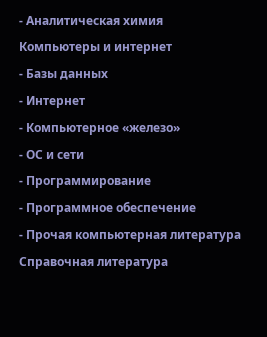- Аналитическая химия
Компьютеры и интернет
- Базы данных
- Интернет
- Компьютерное «железо»
- ОС и сети
- Программирование
- Программное обеспечение
- Прочая компьютерная литература
Справочная литература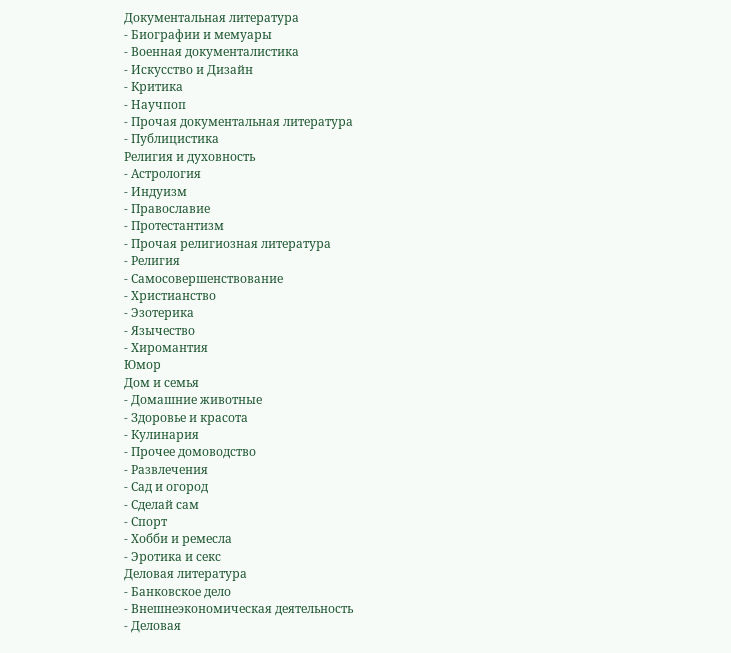Документальная литература
- Биографии и мемуары
- Военная документалистика
- Искусство и Дизайн
- Критика
- Научпоп
- Прочая документальная литература
- Публицистика
Религия и духовность
- Астрология
- Индуизм
- Православие
- Протестантизм
- Прочая религиозная литература
- Религия
- Самосовершенствование
- Христианство
- Эзотерика
- Язычество
- Хиромантия
Юмор
Дом и семья
- Домашние животные
- Здоровье и красота
- Кулинария
- Прочее домоводство
- Развлечения
- Сад и огород
- Сделай сам
- Спорт
- Хобби и ремесла
- Эротика и секс
Деловая литература
- Банковское дело
- Внешнеэкономическая деятельность
- Деловая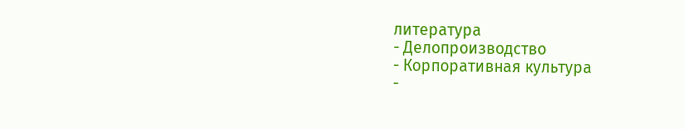литература
- Делопроизводство
- Корпоративная культура
-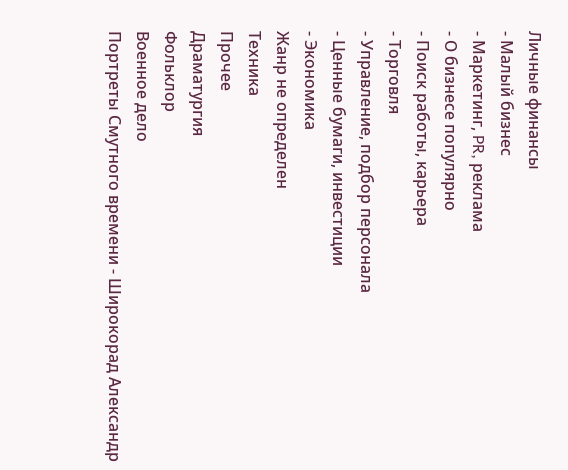Личные финансы
- Малый бизнес
- Маркетинг, PR, реклама
- О бизнесе популярно
- Поиск работы, карьера
- Торговля
- Управление, подбор персонала
- Ценные бумаги, инвестиции
- Экономика
Жанр не определен
Техника
Прочее
Драматургия
Фольклор
Военное дело
Портреты Смутного времени - Широкорад Александр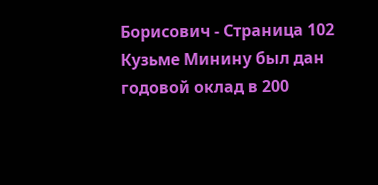Борисович - Страница 102
Кузьме Минину был дан годовой оклад в 200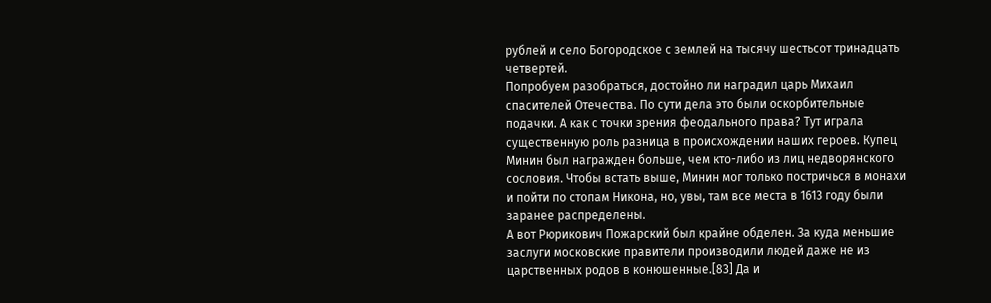рублей и село Богородское с землей на тысячу шестьсот тринадцать четвертей.
Попробуем разобраться, достойно ли наградил царь Михаил спасителей Отечества. По сути дела это были оскорбительные подачки. А как с точки зрения феодального права? Тут играла существенную роль разница в происхождении наших героев. Купец Минин был награжден больше, чем кто-либо из лиц недворянского сословия. Чтобы встать выше, Минин мог только постричься в монахи и пойти по стопам Никона, но, увы, там все места в 1613 году были заранее распределены.
А вот Рюрикович Пожарский был крайне обделен. За куда меньшие заслуги московские правители производили людей даже не из царственных родов в конюшенные.[83] Да и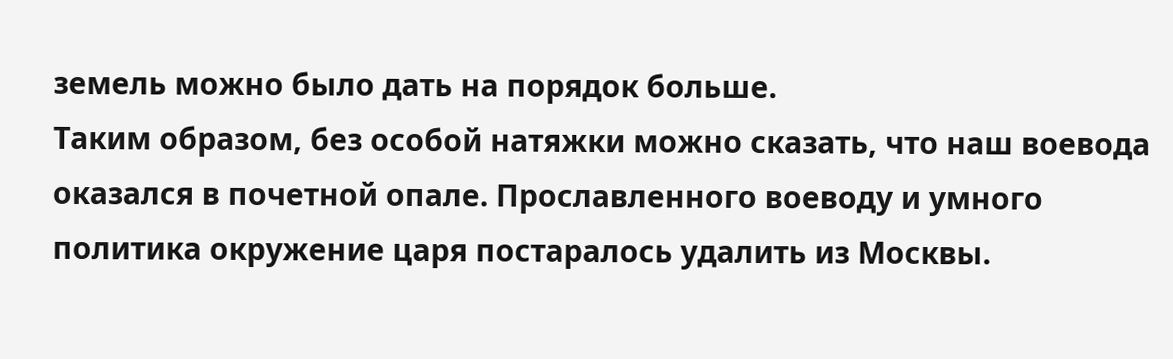земель можно было дать на порядок больше.
Таким образом, без особой натяжки можно сказать, что наш воевода оказался в почетной опале. Прославленного воеводу и умного политика окружение царя постаралось удалить из Москвы.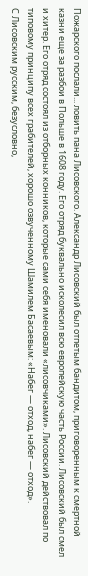Пожарского послали... ловить пана Лисовского. Александр Лисовский был отпетым бандитом, приговоренным к смертной казни еще за разбои в Польше в 1608 году. Его отряд буквально исколесил всю европейскую часть России. Лисовский был смел и хитер. Его отряд состоял из отборных конников, которые сами себя именовали «лисовчиками». Лисовский действовал по типовому принципу всех грабителей, хорошо озвученному Шамилем Басаевым: «Набег — отход, набег — отход».
С Лисовским русским, безусловно,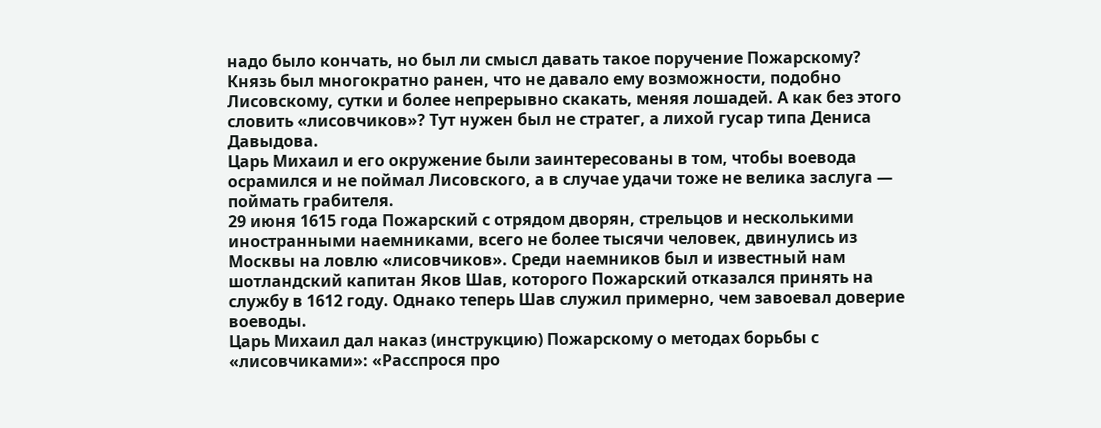надо было кончать, но был ли смысл давать такое поручение Пожарскому? Князь был многократно ранен, что не давало ему возможности, подобно Лисовскому, сутки и более непрерывно скакать, меняя лошадей. А как без этого словить «лисовчиков»? Тут нужен был не стратег, а лихой гусар типа Дениса Давыдова.
Царь Михаил и его окружение были заинтересованы в том, чтобы воевода осрамился и не поймал Лисовского, а в случае удачи тоже не велика заслуга — поймать грабителя.
29 июня 1615 года Пожарский с отрядом дворян, стрельцов и несколькими иностранными наемниками, всего не более тысячи человек, двинулись из Москвы на ловлю «лисовчиков». Среди наемников был и известный нам шотландский капитан Яков Шав, которого Пожарский отказался принять на службу в 1612 году. Однако теперь Шав служил примерно, чем завоевал доверие воеводы.
Царь Михаил дал наказ (инструкцию) Пожарскому о методах борьбы с «лисовчиками»: «Расспрося про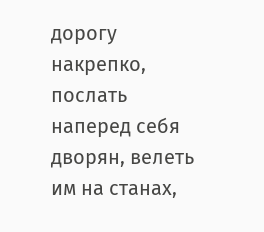дорогу накрепко, послать наперед себя дворян, велеть им на станах,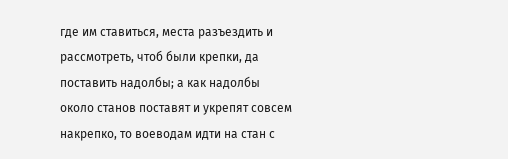где им ставиться, места разъездить и рассмотреть, чтоб были крепки, да поставить надолбы; а как надолбы около станов поставят и укрепят совсем накрепко, то воеводам идти на стан с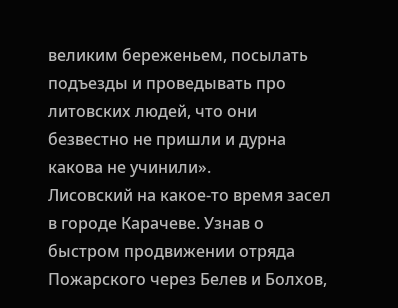великим береженьем, посылать подъезды и проведывать про литовских людей, что они безвестно не пришли и дурна какова не учинили».
Лисовский на какое-то время засел в городе Карачеве. Узнав о быстром продвижении отряда Пожарского через Белев и Болхов,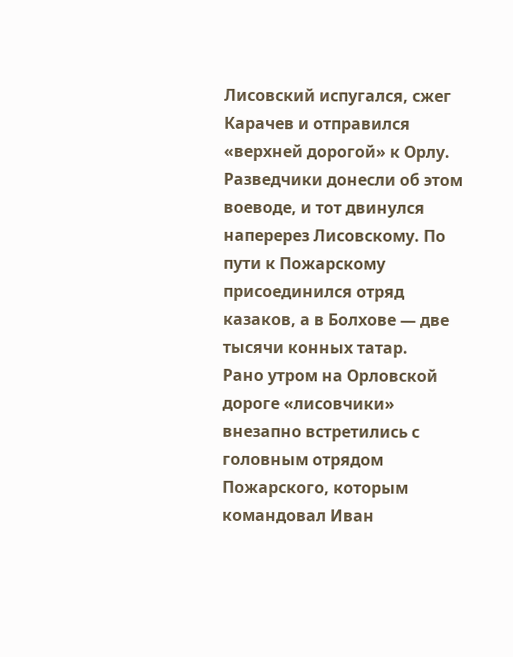Лисовский испугался, сжег Карачев и отправился «верхней дорогой» к Орлу. Разведчики донесли об этом воеводе, и тот двинулся наперерез Лисовскому. По пути к Пожарскому присоединился отряд казаков, а в Болхове — две тысячи конных татар.
Рано утром на Орловской дороге «лисовчики» внезапно встретились с головным отрядом Пожарского, которым командовал Иван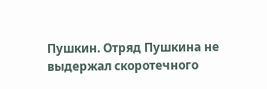Пушкин. Отряд Пушкина не выдержал скоротечного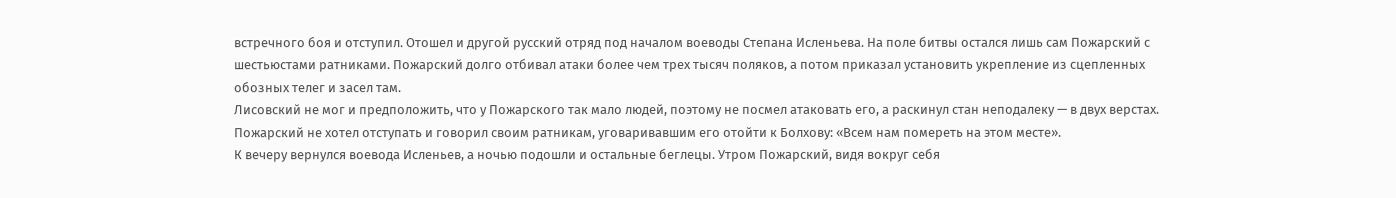встречного боя и отступил. Отошел и другой русский отряд под началом воеводы Степана Исленьева. На поле битвы остался лишь сам Пожарский с шестьюстами ратниками. Пожарский долго отбивал атаки более чем трех тысяч поляков, а потом приказал установить укрепление из сцепленных обозных телег и засел там.
Лисовский не мог и предположить, что у Пожарского так мало людей, поэтому не посмел атаковать его, а раскинул стан неподалеку — в двух верстах. Пожарский не хотел отступать и говорил своим ратникам, уговаривавшим его отойти к Болхову: «Всем нам помереть на этом месте».
К вечеру вернулся воевода Исленьев, а ночью подошли и остальные беглецы. Утром Пожарский, видя вокруг себя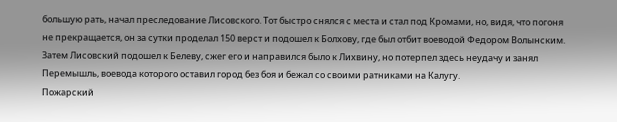большую рать, начал преследование Лисовского. Тот быстро снялся с места и стал под Кромами, но, видя, что погоня не прекращается, он за сутки проделал 150 верст и подошел к Болхову, где был отбит воеводой Федором Волынским. Затем Лисовский подошел к Белеву, сжег его и направился было к Лихвину, но потерпел здесь неудачу и занял Перемышль, воевода которого оставил город без боя и бежал со своими ратниками на Калугу.
Пожарский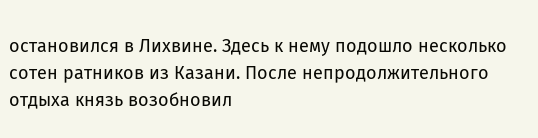остановился в Лихвине. Здесь к нему подошло несколько сотен ратников из Казани. После непродолжительного отдыха князь возобновил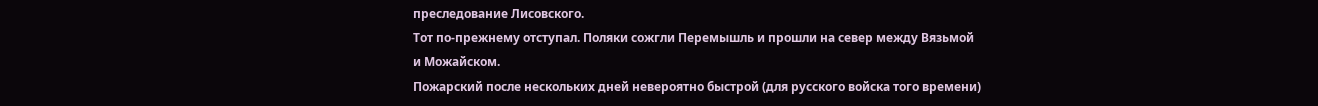преследование Лисовского.
Тот по-прежнему отступал. Поляки сожгли Перемышль и прошли на север между Вязьмой и Можайском.
Пожарский после нескольких дней невероятно быстрой (для русского войска того времени)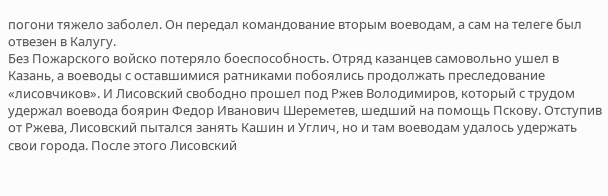погони тяжело заболел. Он передал командование вторым воеводам, а сам на телеге был отвезен в Калугу.
Без Пожарского войско потеряло боеспособность. Отряд казанцев самовольно ушел в Казань, а воеводы с оставшимися ратниками побоялись продолжать преследование «лисовчиков». И Лисовский свободно прошел под Ржев Володимиров, который с трудом удержал воевода боярин Федор Иванович Шереметев, шедший на помощь Пскову. Отступив от Ржева, Лисовский пытался занять Кашин и Углич, но и там воеводам удалось удержать свои города. После этого Лисовский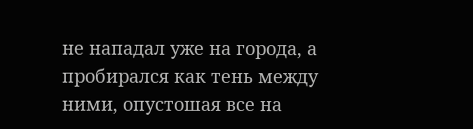не нападал уже на города, а пробирался как тень между ними, опустошая все на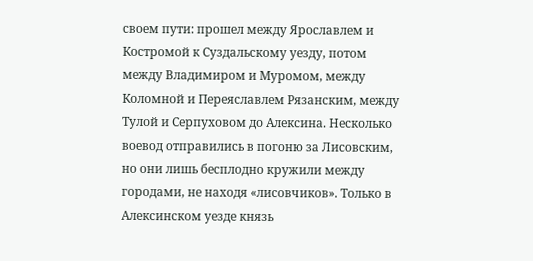своем пути: прошел между Ярославлем и Костромой к Суздальскому уезду, потом между Владимиром и Муромом, между Коломной и Переяславлем Рязанским, между Тулой и Серпуховом до Алексина. Несколько воевод отправились в погоню за Лисовским, но они лишь бесплодно кружили между городами, не находя «лисовчиков». Только в Алексинском уезде князь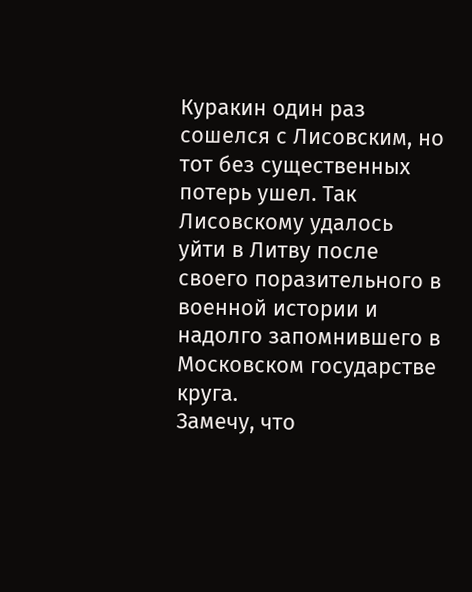Куракин один раз сошелся с Лисовским, но тот без существенных потерь ушел. Так Лисовскому удалось уйти в Литву после своего поразительного в военной истории и надолго запомнившего в Московском государстве круга.
Замечу, что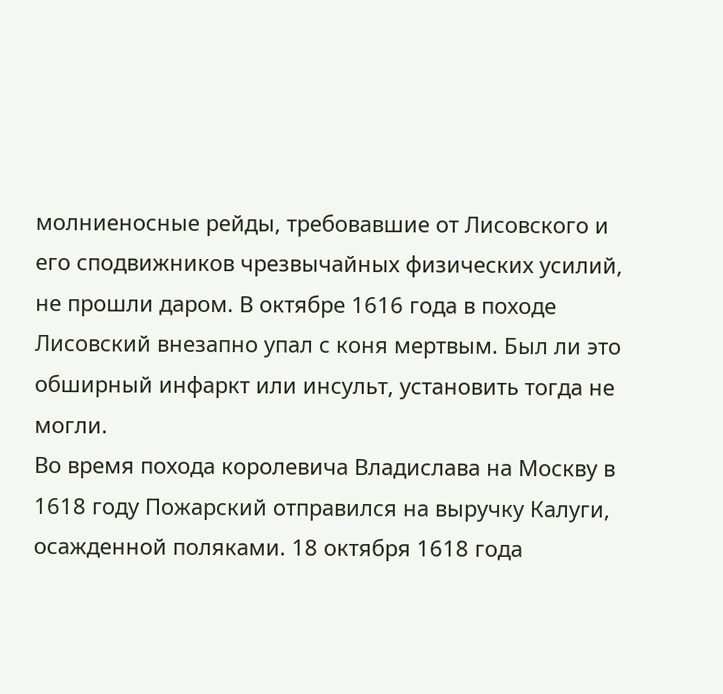молниеносные рейды, требовавшие от Лисовского и его сподвижников чрезвычайных физических усилий, не прошли даром. В октябре 1616 года в походе Лисовский внезапно упал с коня мертвым. Был ли это обширный инфаркт или инсульт, установить тогда не могли.
Во время похода королевича Владислава на Москву в 1618 году Пожарский отправился на выручку Калуги, осажденной поляками. 18 октября 1618 года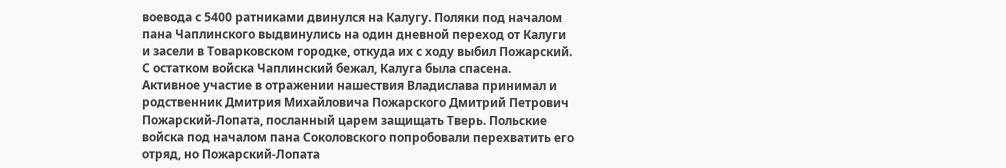воевода с 5400 ратниками двинулся на Калугу. Поляки под началом пана Чаплинского выдвинулись на один дневной переход от Калуги и засели в Товарковском городке, откуда их с ходу выбил Пожарский. С остатком войска Чаплинский бежал, Калуга была спасена.
Активное участие в отражении нашествия Владислава принимал и родственник Дмитрия Михайловича Пожарского Дмитрий Петрович Пожарский-Лопата, посланный царем защищать Тверь. Польские войска под началом пана Соколовского попробовали перехватить его отряд, но Пожарский-Лопата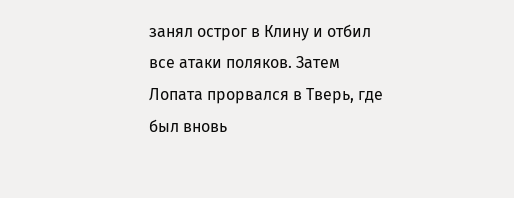занял острог в Клину и отбил все атаки поляков. Затем Лопата прорвался в Тверь, где был вновь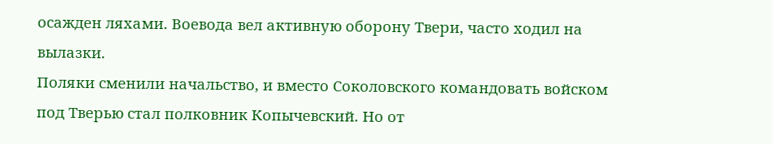осажден ляхами. Воевода вел активную оборону Твери, часто ходил на вылазки.
Поляки сменили начальство, и вместо Соколовского командовать войском под Тверью стал полковник Копычевский. Но от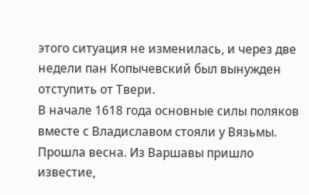этого ситуация не изменилась, и через две недели пан Копычевский был вынужден отступить от Твери.
В начале 1618 года основные силы поляков вместе с Владиславом стояли у Вязьмы. Прошла весна. Из Варшавы пришло известие,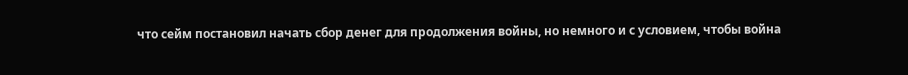что сейм постановил начать сбор денег для продолжения войны, но немного и с условием, чтобы война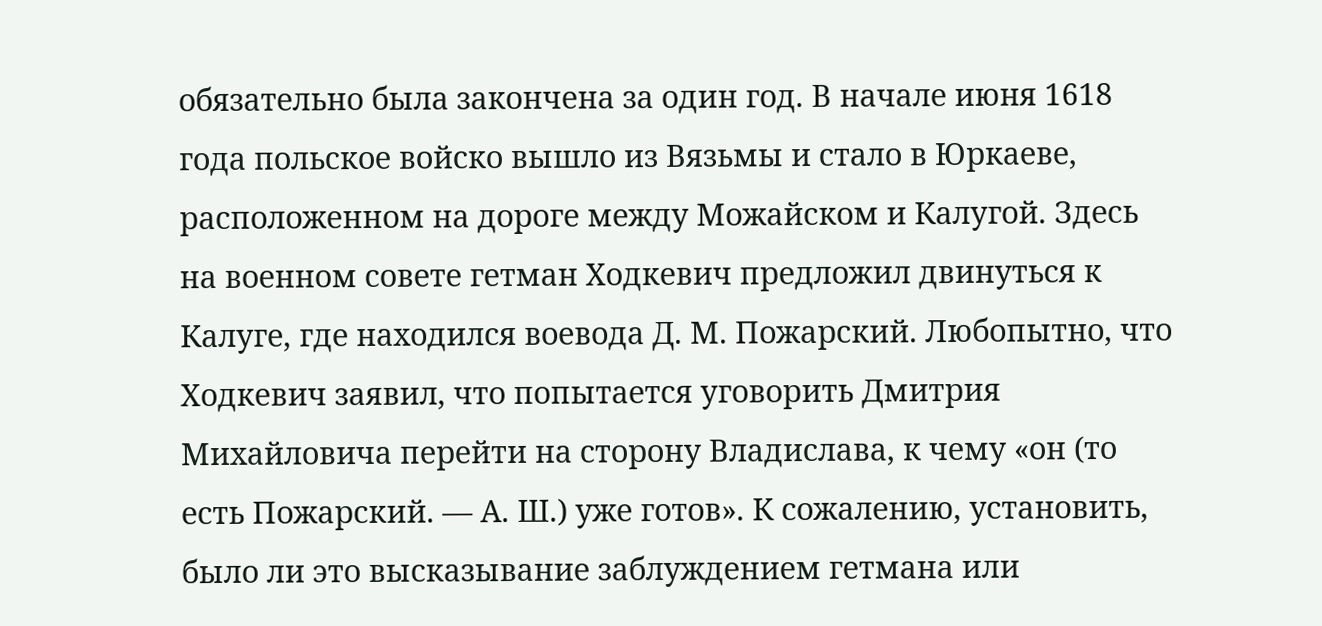обязательно была закончена за один год. В начале июня 1618 года польское войско вышло из Вязьмы и стало в Юркаеве, расположенном на дороге между Можайском и Калугой. Здесь на военном совете гетман Ходкевич предложил двинуться к Калуге, где находился воевода Д. М. Пожарский. Любопытно, что Ходкевич заявил, что попытается уговорить Дмитрия Михайловича перейти на сторону Владислава, к чему «он (то есть Пожарский. — А. Ш.) уже готов». К сожалению, установить, было ли это высказывание заблуждением гетмана или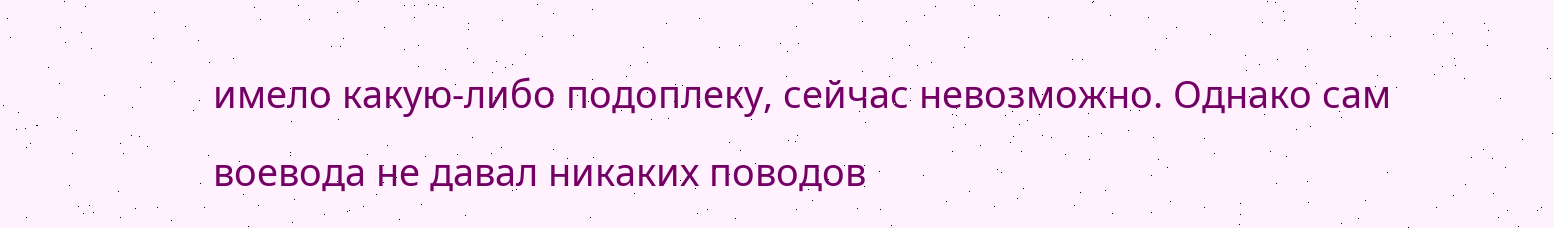имело какую-либо подоплеку, сейчас невозможно. Однако сам воевода не давал никаких поводов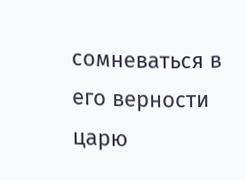сомневаться в его верности царю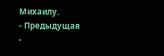Михаилу.
- Предыдущая
-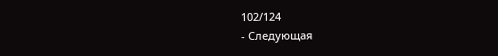102/124
- Следующая